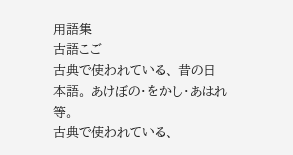用語集
古語こご
古典で使われている、 昔の日本語。 あけぼの・をかし・あはれ等。
古典で使われている、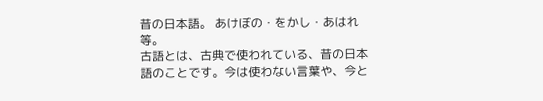昔の日本語。 あけぼの・をかし・あはれ等。
古語とは、古典で使われている、昔の日本語のことです。今は使わない言葉や、今と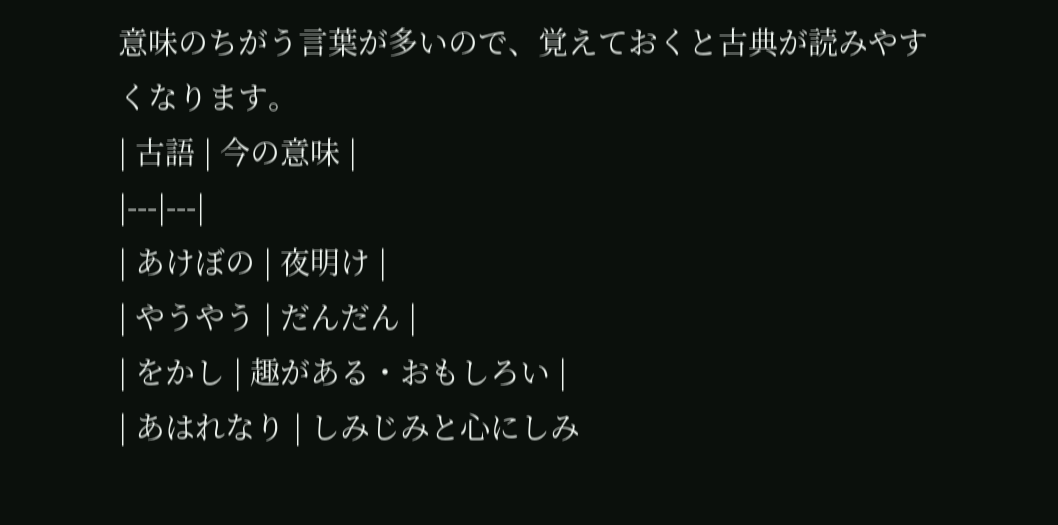意味のちがう言葉が多いので、覚えておくと古典が読みやすくなります。
| 古語 | 今の意味 |
|---|---|
| あけぼの | 夜明け |
| やうやう | だんだん |
| をかし | 趣がある・おもしろい |
| あはれなり | しみじみと心にしみ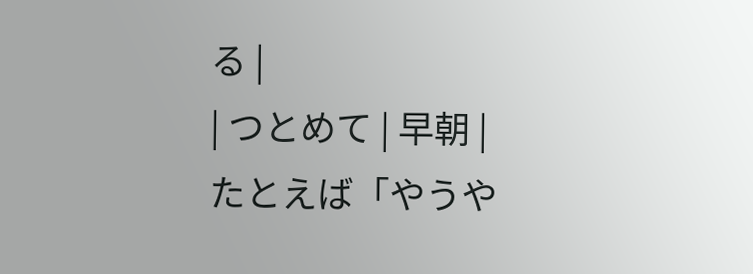る |
| つとめて | 早朝 |
たとえば「やうや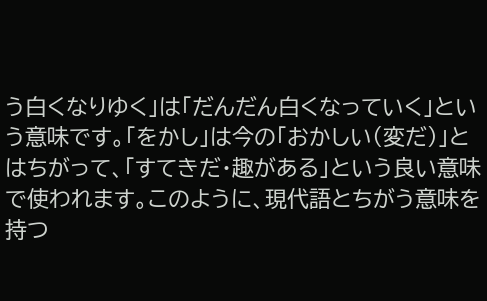う白くなりゆく」は「だんだん白くなっていく」という意味です。「をかし」は今の「おかしい(変だ)」とはちがって、「すてきだ・趣がある」という良い意味で使われます。このように、現代語とちがう意味を持つ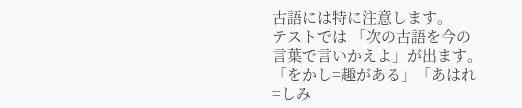古語には特に注意します。
テストでは 「次の古語を今の言葉で言いかえよ」が出ます。「をかし=趣がある」「あはれ=しみ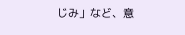じみ」など、意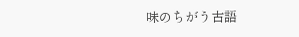味のちがう古語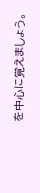を中心に覚えましょう。